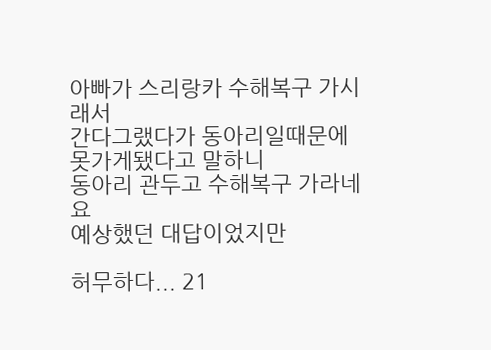아빠가 스리랑카 수해복구 가시래서
간다그랬다가 동아리일때문에 못가게됐다고 말하니
동아리 관두고 수해복구 가라네요
예상했던 대답이었지만

허무하다... 21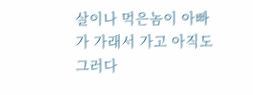살이나 먹은놈이 아빠가 가래서 가고 아직도 그러다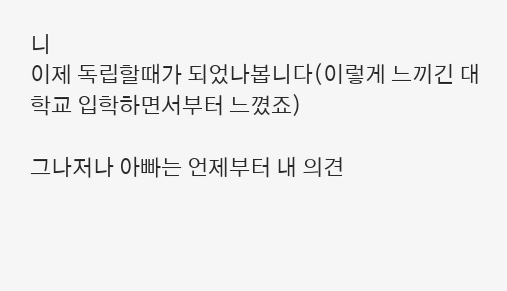니
이제 독립할때가 되었나봅니다(이렇게 느끼긴 대학교 입학하면서부터 느꼈죠)

그나저나 아빠는 언제부터 내 의견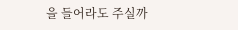을 들어라도 주실까